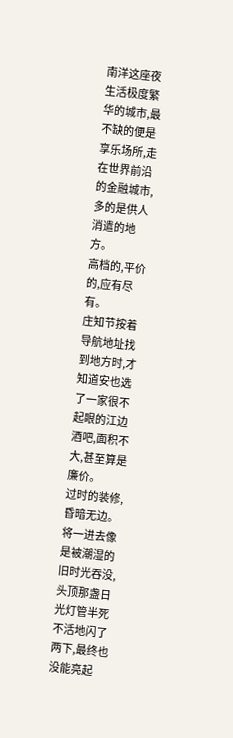南洋这座夜生活极度繁华的城市,最不缺的便是享乐场所,走在世界前沿的金融城市,多的是供人消遣的地方。
高档的,平价的,应有尽有。
庄知节按着导航地址找到地方时,才知道安也选了一家很不起眼的江边酒吧,面积不大,甚至算是廉价。
过时的装修,昏暗无边。
将一进去像是被潮湿的旧时光吞没,头顶那盏日光灯管半死不活地闪了两下,最终也没能亮起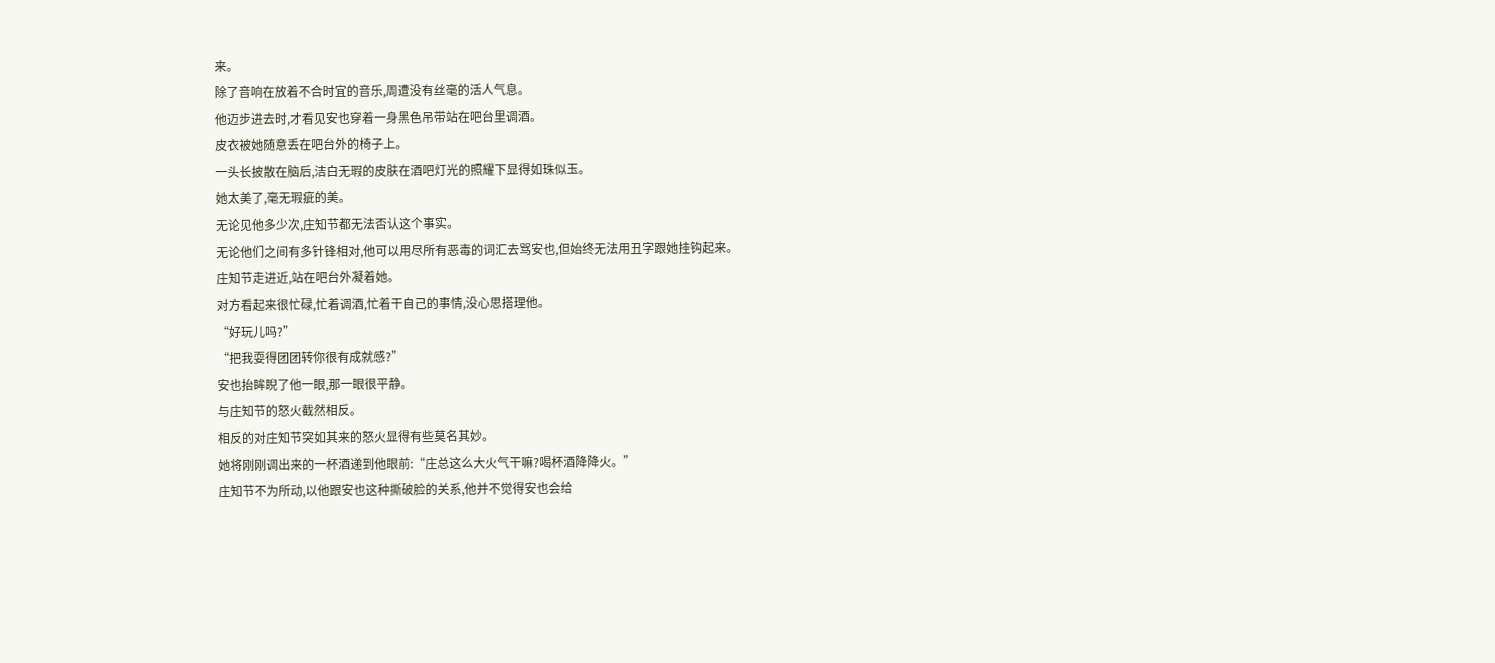来。
除了音响在放着不合时宜的音乐,周遭没有丝毫的活人气息。
他迈步进去时,才看见安也穿着一身黑色吊带站在吧台里调酒。
皮衣被她随意丢在吧台外的椅子上。
一头长披散在脑后,洁白无瑕的皮肤在酒吧灯光的照耀下显得如珠似玉。
她太美了,毫无瑕疵的美。
无论见他多少次,庄知节都无法否认这个事实。
无论他们之间有多针锋相对,他可以用尽所有恶毒的词汇去骂安也,但始终无法用丑字跟她挂钩起来。
庄知节走进近,站在吧台外凝着她。
对方看起来很忙碌,忙着调酒,忙着干自己的事情,没心思搭理他。
“好玩儿吗?”
“把我耍得团团转你很有成就感?”
安也抬眸睨了他一眼,那一眼很平静。
与庄知节的怒火截然相反。
相反的对庄知节突如其来的怒火显得有些莫名其妙。
她将刚刚调出来的一杯酒递到他眼前:“庄总这么大火气干嘛?喝杯酒降降火。”
庄知节不为所动,以他跟安也这种撕破脸的关系,他并不觉得安也会给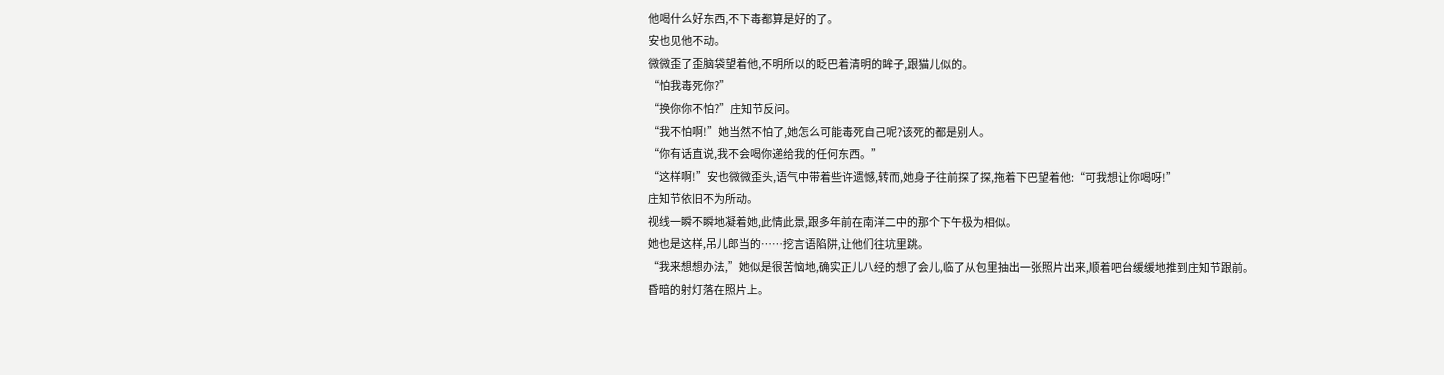他喝什么好东西,不下毒都算是好的了。
安也见他不动。
微微歪了歪脑袋望着他,不明所以的眨巴着清明的眸子,跟猫儿似的。
“怕我毒死你?”
“换你你不怕?”庄知节反问。
“我不怕啊!”她当然不怕了,她怎么可能毒死自己呢?该死的都是别人。
“你有话直说,我不会喝你递给我的任何东西。”
“这样啊!”安也微微歪头,语气中带着些许遗憾,转而,她身子往前探了探,拖着下巴望着他:“可我想让你喝呀!”
庄知节依旧不为所动。
视线一瞬不瞬地凝着她,此情此景,跟多年前在南洋二中的那个下午极为相似。
她也是这样,吊儿郎当的……挖言语陷阱,让他们往坑里跳。
“我来想想办法,”她似是很苦恼地,确实正儿八经的想了会儿,临了从包里抽出一张照片出来,顺着吧台缓缓地推到庄知节跟前。
昏暗的射灯落在照片上。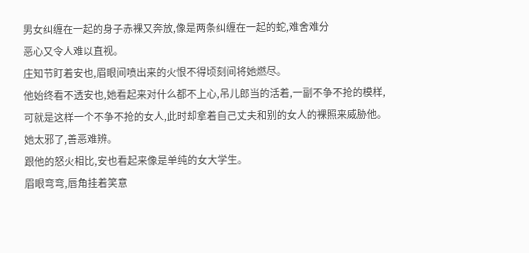男女纠缠在一起的身子赤裸又奔放,像是两条纠缠在一起的蛇,难舍难分
恶心又令人难以直视。
庄知节盯着安也,眉眼间喷出来的火恨不得顷刻间将她燃尽。
他始终看不透安也,她看起来对什么都不上心,吊儿郎当的活着,一副不争不抢的模样,可就是这样一个不争不抢的女人,此时却拿着自己丈夫和别的女人的裸照来威胁他。
她太邪了,善恶难辨。
跟他的怒火相比,安也看起来像是单纯的女大学生。
眉眼弯弯,唇角挂着笑意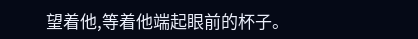望着他,等着他端起眼前的杯子。